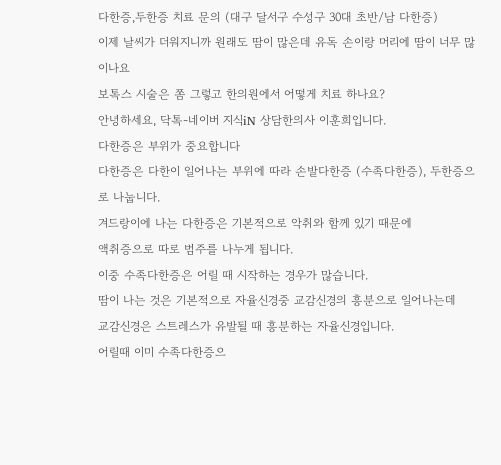다한증,두한증 치료 문의 (대구 달서구 수성구 30대 초반/남 다한증)
이제 날씨가 더워지니까 원래도 땀이 많은데 유독 손이랑 머리에 땀이 너무 많이나요
보톡스 시술은 쫌 그렇고 한의원에서 어떻게 치료 하나요?
안녕하세요, 닥톡-네이버 지식iN 상담한의사 이훈희입니다.
다한증은 부위가 중요합니다
다한증은 다한이 일어나는 부위에 따라 손발다한증 (수족다한증), 두한증으로 나눕니다.
겨드랑이에 나는 다한증은 기본적으로 악취와 함께 있기 때문에
액취증으로 따로 범주를 나누게 됩니다.
이중 수족다한증은 어릴 때 시작하는 경우가 많습니다.
땀이 나는 것은 기본적으로 자율신경중 교감신경의 흥분으로 일어나는데
교감신경은 스트레스가 유발될 때 흥분하는 자율신경입니다.
어릴때 이미 수족다한증으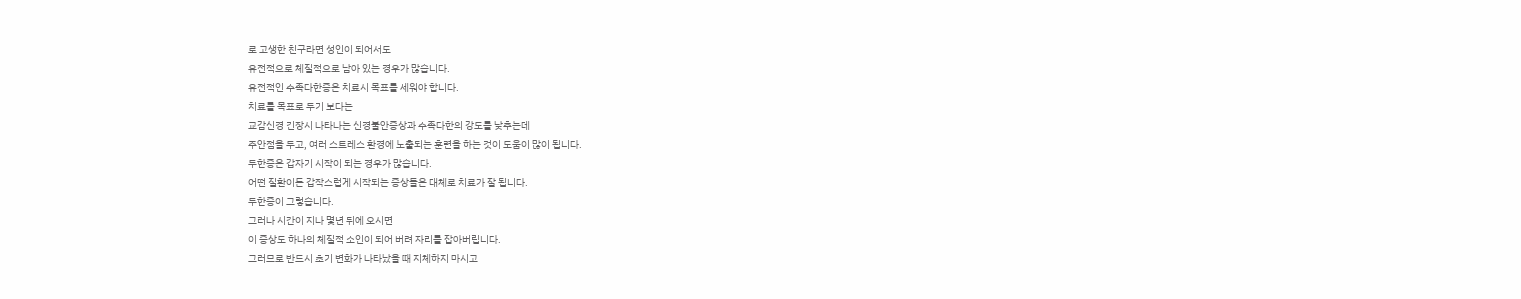로 고생한 친구라면 성인이 되어서도
유전적으로 체질적으로 남아 있는 경우가 많습니다.
유전적인 수족다한증은 치료시 목표를 세워야 합니다.
치료를 목표로 두기 보다는
교감신경 긴장시 나타나는 신경불안증상과 수족다한의 강도를 낮추는데
주안점을 두고, 여러 스트레스 환경에 노출되는 훈련을 하는 것이 도움이 많이 됩니다.
두한증은 갑자기 시작이 되는 경우가 많습니다.
어떤 질환이든 갑작스럽게 시작되는 증상들은 대체로 치료가 잘 됩니다.
두한증이 그렇습니다.
그러나 시간이 지나 몇년 뒤에 오시면
이 증상도 하나의 체질적 소인이 되어 버려 자리를 잡아버립니다.
그러므로 반드시 초기 변화가 나타났을 때 지체하지 마시고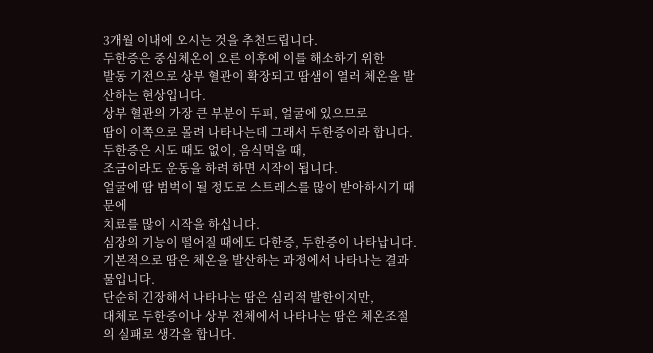3개월 이내에 오시는 것을 추천드립니다.
두한증은 중심체온이 오른 이후에 이를 해소하기 위한
발동 기전으로 상부 혈관이 확장되고 땀샘이 열러 체온을 발산하는 현상입니다.
상부 혈관의 가장 큰 부분이 두피, 얼굴에 있으므로
땀이 이쪽으로 몰려 나타나는데 그래서 두한증이라 합니다.
두한증은 시도 때도 없이, 음식먹을 때,
조금이라도 운동을 하려 하면 시작이 됩니다.
얼굴에 땀 범벅이 될 정도로 스트레스를 많이 받아하시기 때문에
치료를 많이 시작을 하십니다.
심장의 기능이 떨어질 때에도 다한증, 두한증이 나타납니다.
기본적으로 땀은 체온을 발산하는 과정에서 나타나는 결과물입니다.
단순히 긴장해서 나타나는 땀은 심리적 발한이지만,
대체로 두한증이나 상부 전체에서 나타나는 땀은 체온조절의 실패로 생각을 합니다.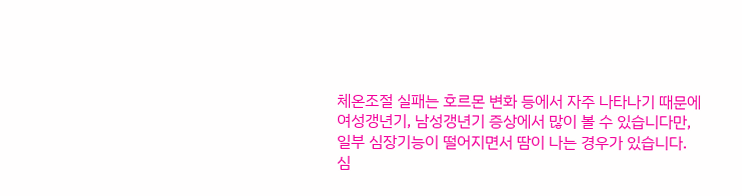체온조절 실패는 호르몬 변화 등에서 자주 나타나기 때문에
여성갱년기, 남성갱년기 증상에서 많이 볼 수 있습니다만,
일부 심장기능이 떨어지면서 땀이 나는 경우가 있습니다.
심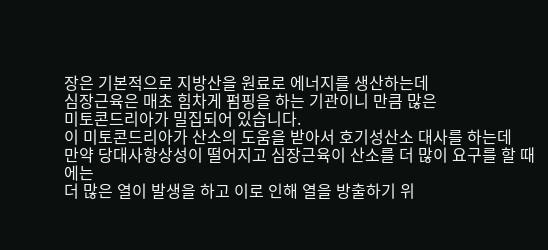장은 기본적으로 지방산을 원료로 에너지를 생산하는데
심장근육은 매초 힘차게 펌핑을 하는 기관이니 만큼 많은
미토콘드리아가 밀집되어 있습니다.
이 미토콘드리아가 산소의 도움을 받아서 호기성산소 대사를 하는데
만약 당대사항상성이 떨어지고 심장근육이 산소를 더 많이 요구를 할 때에는
더 많은 열이 발생을 하고 이로 인해 열을 방출하기 위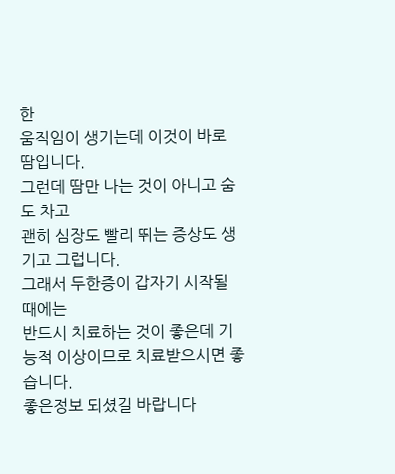한
움직임이 생기는데 이것이 바로 땀입니다.
그런데 땀만 나는 것이 아니고 숨도 차고
괜히 심장도 빨리 뛰는 증상도 생기고 그럽니다.
그래서 두한증이 갑자기 시작될 때에는
반드시 치료하는 것이 좋은데 기능적 이상이므로 치료받으시면 좋습니다.
좋은정보 되셨길 바랍니다